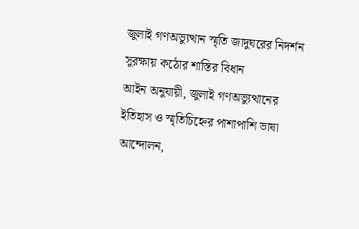জুলাই গণঅভ্যুত্থান স্মৃতি জাদুঘরের নিদর্শন সুরক্ষায় কঠোর শাস্তির বিধান
আইন অনুযায়ী, জুলাই গণঅভ্যুত্থানের ইতিহাস ও স্মৃতিচিহ্নের পাশাপাশি ভাষা আন্দোলন,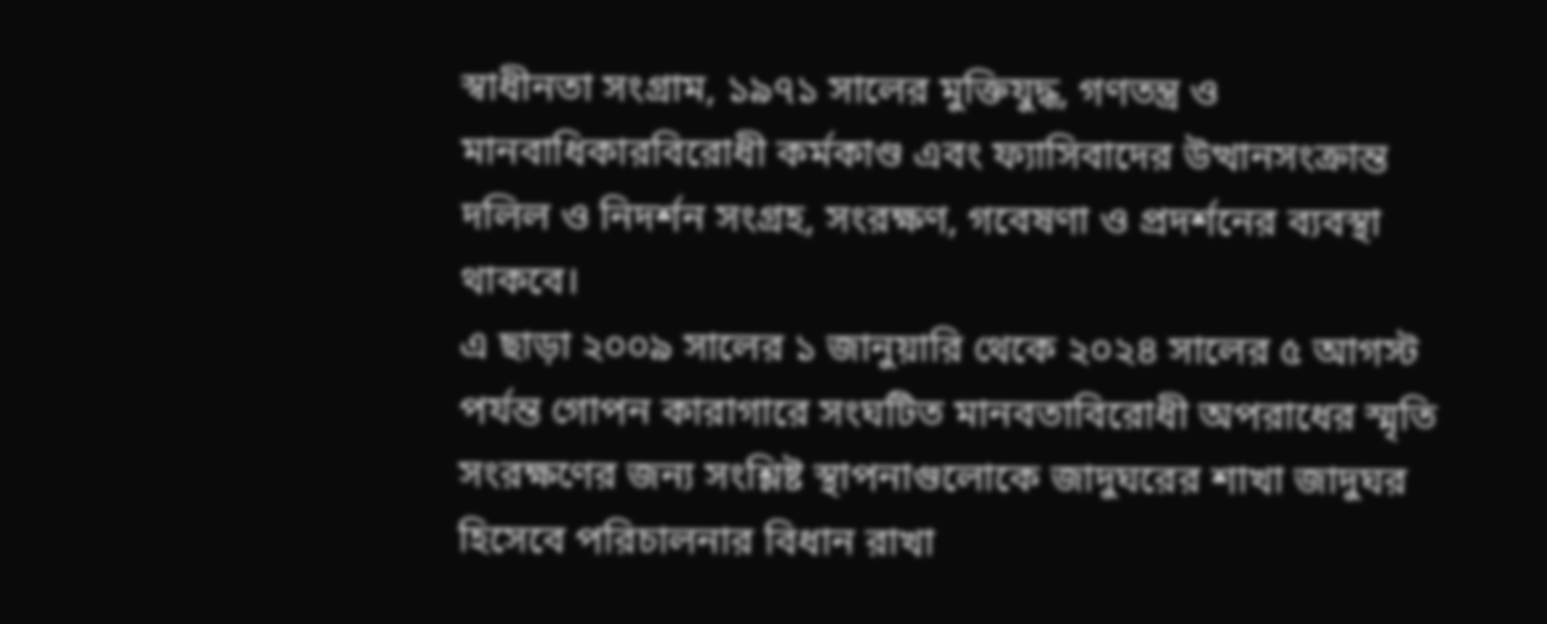স্বাধীনতা সংগ্রাম, ১৯৭১ সালের মুক্তিযুদ্ধ, গণতন্ত্র ও মানবাধিকারবিরোধী কর্মকাণ্ড এবং ফ্যাসিবাদের উত্থানসংক্রান্ত দলিল ও নিদর্শন সংগ্রহ, সংরক্ষণ, গবেষণা ও প্রদর্শনের ব্যবস্থা থাকবে।
এ ছাড়া ২০০৯ সালের ১ জানুয়ারি থেকে ২০২৪ সালের ৫ আগস্ট পর্যন্ত গোপন কারাগারে সংঘটিত মানবতাবিরোধী অপরাধের স্মৃতি সংরক্ষণের জন্য সংশ্লিষ্ট স্থাপনাগুলোকে জাদুঘরের শাখা জাদুঘর হিসেবে পরিচালনার বিধান রাখা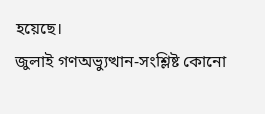হয়েছে।
জুলাই গণঅভ্যুত্থান-সংশ্লিষ্ট কোনো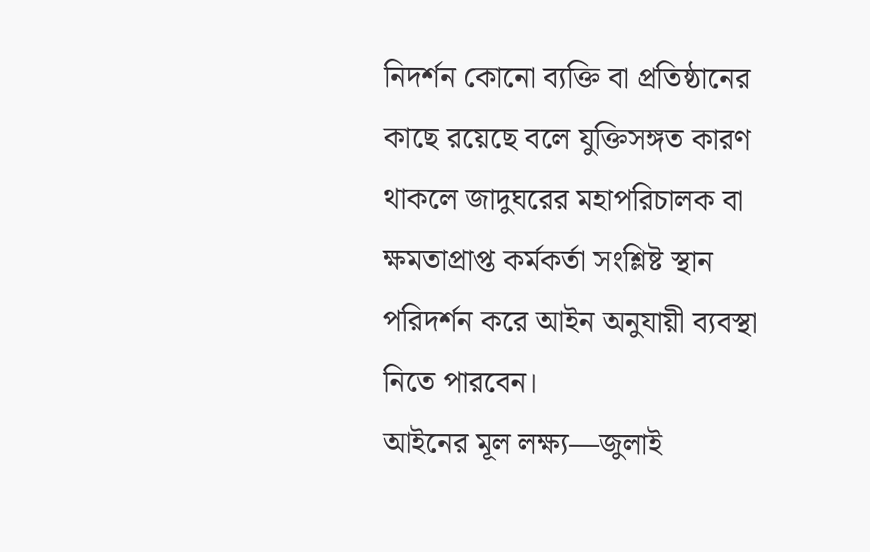নিদর্শন কোনো ব্যক্তি বা প্রতিষ্ঠানের কাছে রয়েছে বলে যুক্তিসঙ্গত কারণ থাকলে জাদুঘরের মহাপরিচালক বা ক্ষমতাপ্রাপ্ত কর্মকর্তা সংশ্লিষ্ট স্থান পরিদর্শন করে আইন অনুযায়ী ব্যবস্থা নিতে পারবেন।
আইনের মূল লক্ষ্য—জুলাই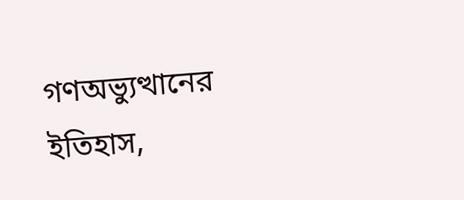গণঅভ্যুত্থানের ইতিহাস,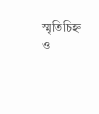স্মৃতিচিহ্ন ও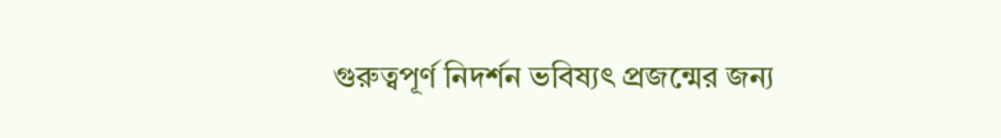গুরুত্বপূর্ণ নিদর্শন ভবিষ্যৎ প্রজন্মের জন্য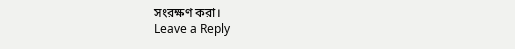সংরক্ষণ করা।
Leave a Reply